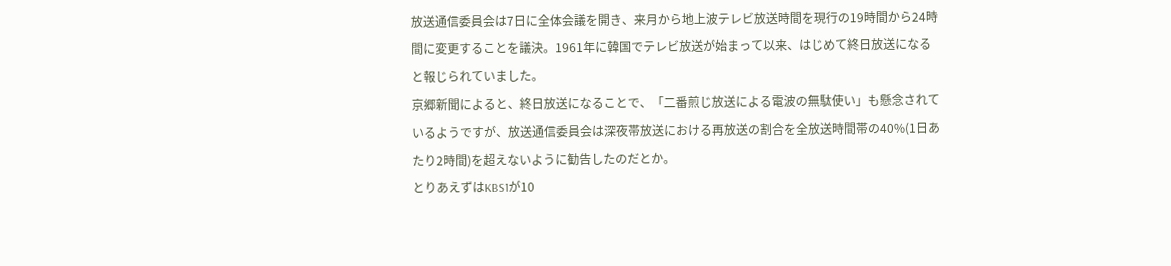放送通信委員会は7日に全体会議を開き、来月から地上波テレビ放送時間を現行の19時間から24時間に変更することを議決。1961年に韓国でテレビ放送が始まって以来、はじめて終日放送になると報じられていました。
京郷新聞によると、終日放送になることで、「二番煎じ放送による電波の無駄使い」も懸念されているようですが、放送通信委員会は深夜帯放送における再放送の割合を全放送時間帯の40%(1日あたり2時間)を超えないように勧告したのだとか。
とりあえずはKBS1が10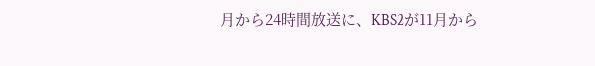月から24時間放送に、KBS2が11月から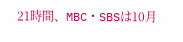21時間、MBC・SBSは10月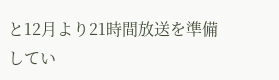と12月より21時間放送を準備してい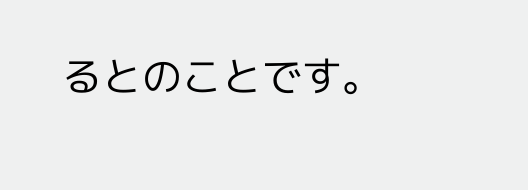るとのことです。